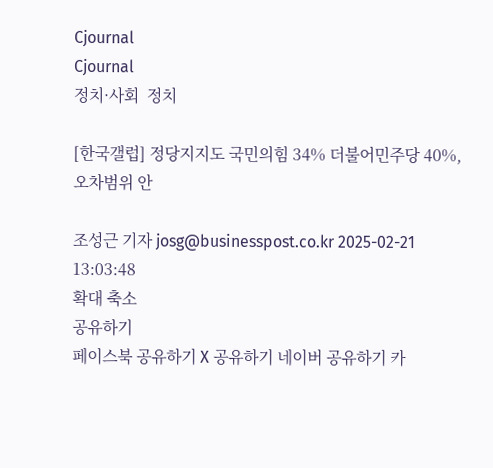Cjournal
Cjournal
정치·사회  정치

[한국갤럽] 정당지지도 국민의힘 34% 더불어민주당 40%, 오차범위 안

조성근 기자 josg@businesspost.co.kr 2025-02-21 13:03:48
확대 축소
공유하기
페이스북 공유하기 X 공유하기 네이버 공유하기 카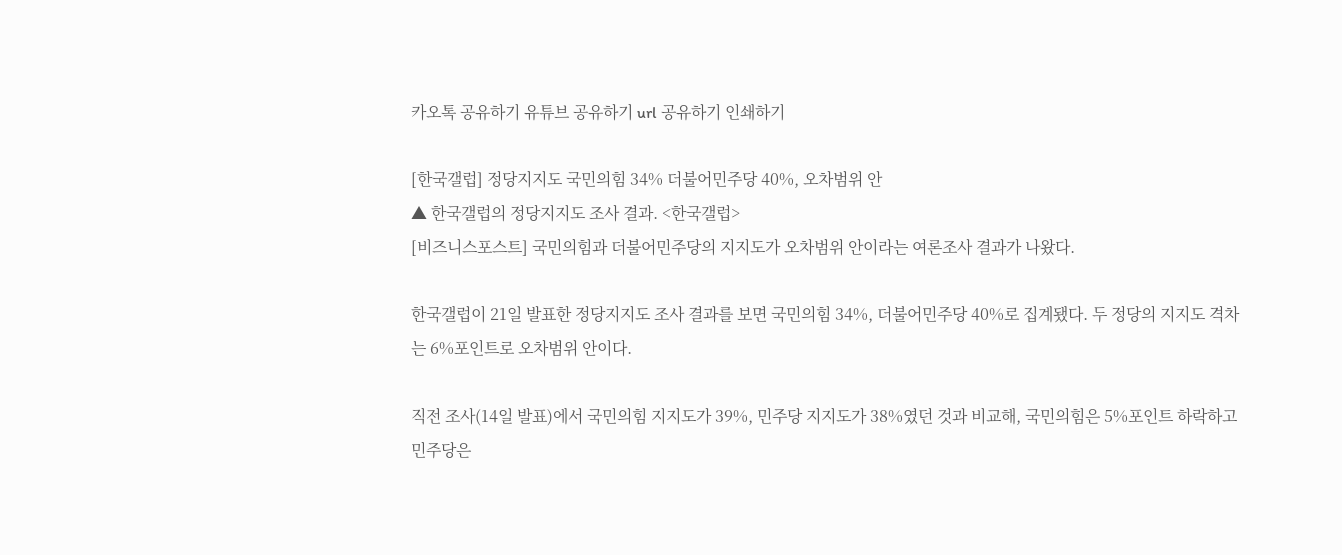카오톡 공유하기 유튜브 공유하기 url 공유하기 인쇄하기

[한국갤럽] 정당지지도 국민의힘 34% 더불어민주당 40%, 오차범위 안
▲ 한국갤럽의 정당지지도 조사 결과. <한국갤럽>
[비즈니스포스트] 국민의힘과 더불어민주당의 지지도가 오차범위 안이라는 여론조사 결과가 나왔다.

한국갤럽이 21일 발표한 정당지지도 조사 결과를 보면 국민의힘 34%, 더불어민주당 40%로 집계됐다. 두 정당의 지지도 격차는 6%포인트로 오차범위 안이다.

직전 조사(14일 발표)에서 국민의힘 지지도가 39%, 민주당 지지도가 38%였던 것과 비교해, 국민의힘은 5%포인트 하락하고 민주당은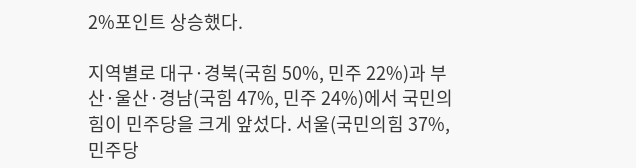2%포인트 상승했다.

지역별로 대구·경북(국힘 50%, 민주 22%)과 부산·울산·경남(국힘 47%, 민주 24%)에서 국민의힘이 민주당을 크게 앞섰다. 서울(국민의힘 37%, 민주당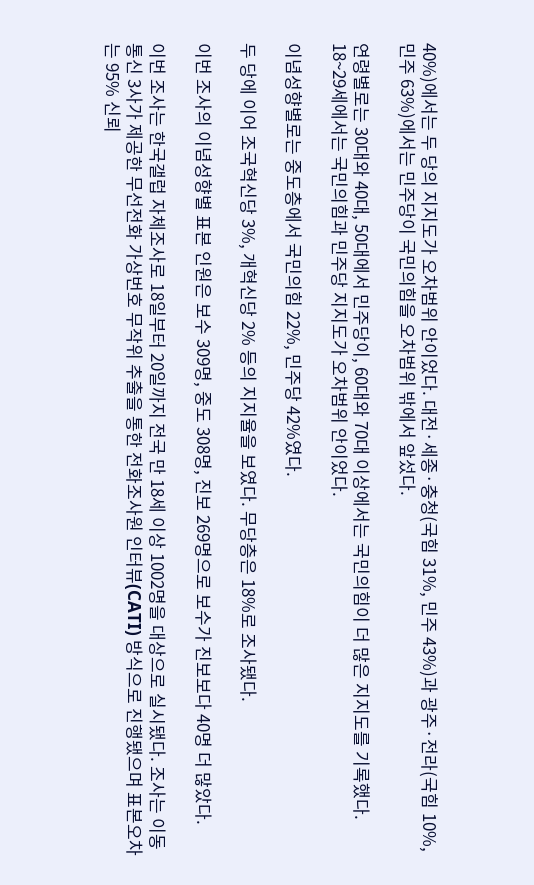40%)에서는 두 당의 지지도가 오차범위 안이었다. 대전·세종·충청(국힘 31%, 민주 43%)과 광주·전라(국힘 10%, 민주 63%)에서는 민주당이 국민의힘을 오차범위 밖에서 앞섰다.

연령별로는 30대와 40대, 50대에서 민주당이, 60대와 70대 이상에서는 국민의힘이 더 많은 지지도를 기록했다. 18~29세에서는 국민의힘과 민주당 지지도가 오차범위 안이었다.

이념성향별로는 중도층에서 국민의힘 22%, 민주당 42%였다.

두 당에 이어 조국혁신당 3%, 개혁신당 2% 등의 지지율을 보였다. 무당층은 18%로 조사됐다.

이번 조사의 이념성향별 표본 인원은 보수 309명, 중도 308명, 진보 269명으로 보수가 진보보다 40명 더 많았다.

이번 조사는 한국갤럽 자체조사로 18일부터 20일까지 전국 만 18세 이상 1002명을 대상으로 실시됐다. 조사는 이동통신 3사가 제공한 무선전화 가상번호 무작위 추출을 통한 전화조사원 인터뷰(CATI) 방식으로 진행됐으며 표본오차는 95% 신뢰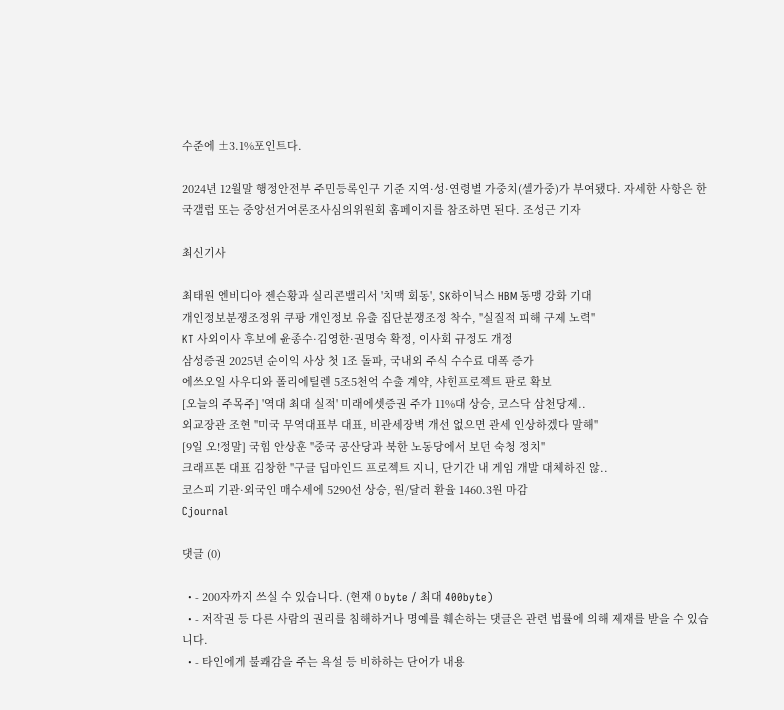수준에 ±3.1%포인트다.

2024년 12월말 행정안전부 주민등록인구 기준 지역·성·연령별 가중치(셀가중)가 부여됐다. 자세한 사항은 한국갤럽 또는 중앙선거여론조사심의위원회 홈페이지를 참조하면 된다. 조성근 기자

최신기사

최태원 엔비디아 젠슨황과 실리콘밸리서 '치맥 회동', SK하이닉스 HBM 동맹 강화 기대
개인정보분쟁조정위 쿠팡 개인정보 유출 집단분쟁조정 착수, "실질적 피해 구제 노력"
KT 사외이사 후보에 윤종수·김영한·권명숙 확정, 이사회 규정도 개정
삼성증권 2025년 순이익 사상 첫 1조 돌파, 국내외 주식 수수료 대폭 증가
에쓰오일 사우디와 폴리에틸렌 5조5천억 수출 계약, 샤힌프로젝트 판로 확보
[오늘의 주목주] '역대 최대 실적' 미래에셋증권 주가 11%대 상승, 코스닥 삼천당제..
외교장관 조현 "미국 무역대표부 대표, 비관세장벽 개선 없으면 관세 인상하겠다 말해"
[9일 오!정말] 국힘 안상훈 "중국 공산당과 북한 노동당에서 보던 숙청 정치"
크래프톤 대표 김창한 "구글 딥마인드 프로젝트 지니, 단기간 내 게임 개발 대체하진 않..
코스피 기관·외국인 매수세에 5290선 상승, 원/달러 환율 1460.3원 마감
Cjournal

댓글 (0)

  • - 200자까지 쓰실 수 있습니다. (현재 0 byte / 최대 400byte)
  • - 저작권 등 다른 사람의 권리를 침해하거나 명예를 훼손하는 댓글은 관련 법률에 의해 제재를 받을 수 있습니다.
  • - 타인에게 불쾌감을 주는 욕설 등 비하하는 단어가 내용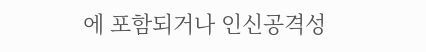에 포함되거나 인신공격성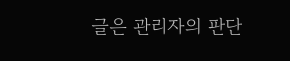글은 관리자의 판단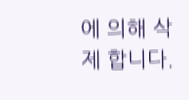에 의해 삭제 합니다.